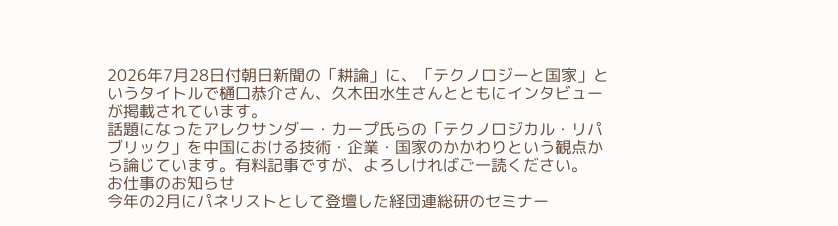2026年7月28日付朝日新聞の「耕論」に、「テクノロジーと国家」というタイトルで樋口恭介さん、久木田水生さんとともにインタビューが掲載されています。
話題になったアレクサンダー・カープ氏らの「テクノロジカル・リパブリック」を中国における技術・企業・国家のかかわりという観点から論じています。有料記事ですが、よろしければご一読ください。
お仕事のお知らせ
今年の2月にパネリストとして登壇した経団連総研のセミナー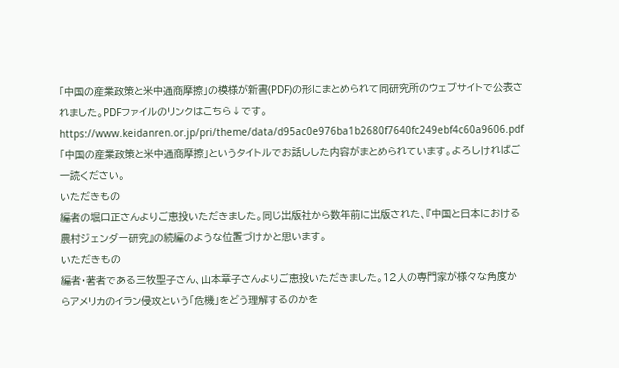「中国の産業政策と米中通商摩擦」の模様が新書(PDF)の形にまとめられて同研究所のウェブサイトで公表されました。PDFファイルのリンクはこちら↓です。
https://www.keidanren.or.jp/pri/theme/data/d95ac0e976ba1b2680f7640fc249ebf4c60a9606.pdf
「中国の産業政策と米中通商摩擦」というタイトルでお話しした内容がまとめられています。よろしければご一読ください。
いただきもの
編者の堀口正さんよりご恵投いただきました。同じ出版社から数年前に出版された、『中国と日本における農村ジェンダー研究』の続編のような位置づけかと思います。
いただきもの
編者・著者である三牧聖子さん、山本章子さんよりご恵投いただきました。12人の専門家が様々な角度からアメリカのイラン侵攻という「危機」をどう理解するのかを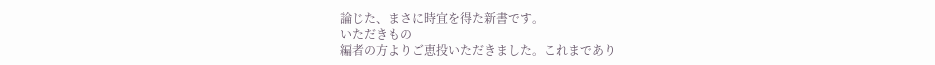論じた、まさに時宜を得た新書です。
いただきもの
編者の方よりご恵投いただきました。これまであり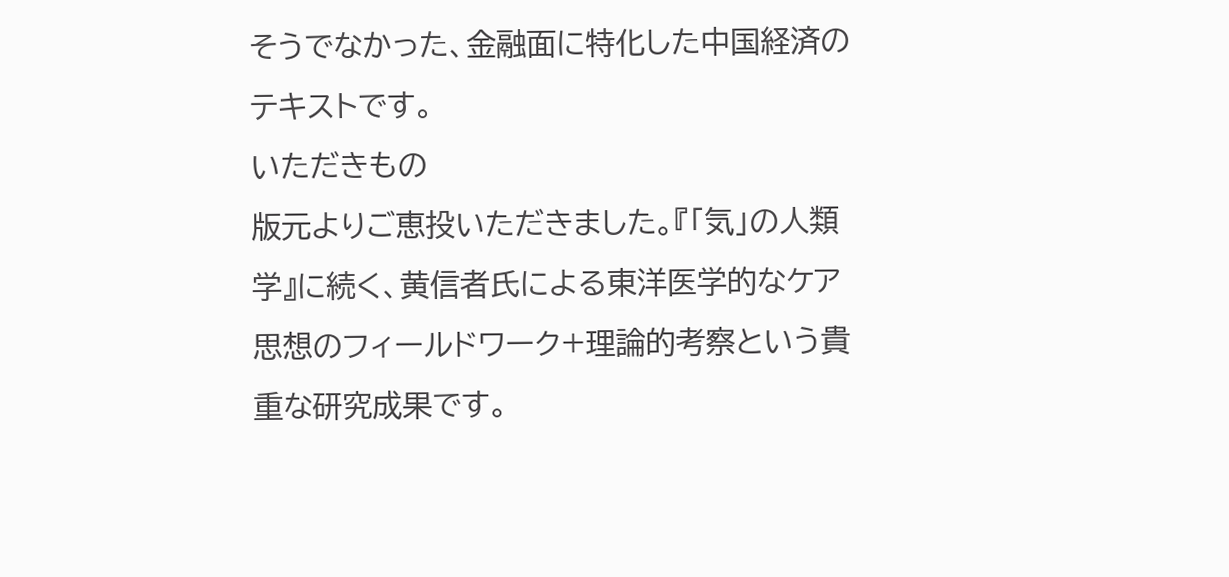そうでなかった、金融面に特化した中国経済のテキストです。
いただきもの
版元よりご恵投いただきました。『「気」の人類学』に続く、黄信者氏による東洋医学的なケア思想のフィールドワーク+理論的考察という貴重な研究成果です。